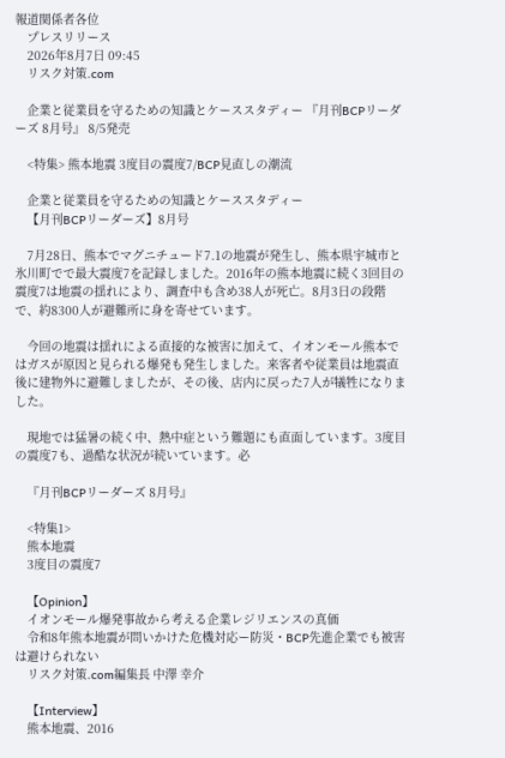報道関係者各位
    プレスリリース
    2026年8月7日 09:45
    リスク対策.com

    企業と従業員を守るための知識とケーススタディー 『月刊BCPリーダーズ 8月号』 8/5発売

    <特集> 熊本地震 3度目の震度7/BCP見直しの潮流

    企業と従業員を守るための知識とケーススタディー
    【月刊BCPリーダーズ】8月号

    7月28日、熊本でマグニチュード7.1の地震が発生し、熊本県宇城市と氷川町でで最大震度7を記録しました。2016年の熊本地震に続く3回目の震度7は地震の揺れにより、調査中も含め38人が死亡。8月3日の段階で、約8300人が避難所に身を寄せています。

    今回の地震は揺れによる直接的な被害に加えて、イオンモール熊本ではガスが原因と見られる爆発も発生しました。来客者や従業員は地震直後に建物外に避難しましたが、その後、店内に戻った7人が犠牲になりました。

    現地では猛暑の続く中、熱中症という難題にも直面しています。3度目の震度7も、過酷な状況が続いています。必

    『月刊BCPリーダーズ 8月号』

    <特集1>
    熊本地震
    3度目の震度7

    【Opinion】
    イオンモール爆発事故から考える企業レジリエンスの真価
    令和8年熊本地震が問いかけた危機対応ー防災・BCP先進企業でも被害は避けられない
    リスク対策.com編集長 中澤 幸介

    【Interview】
    熊本地震、2016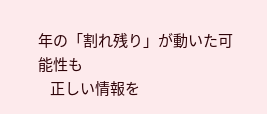年の「割れ残り」が動いた可能性も
    正しい情報を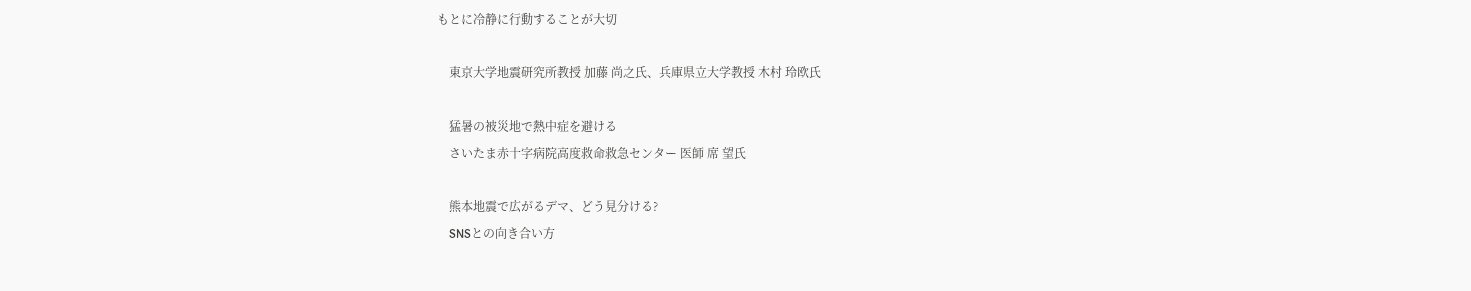もとに冷静に行動することが大切

    東京大学地震研究所教授 加藤 尚之氏、兵庫県立大学教授 木村 玲欧氏

    猛暑の被災地で熱中症を避ける
    さいたま赤十字病院高度救命救急センター 医師 席 望氏

    熊本地震で広がるデマ、どう見分ける?
    SNSとの向き合い方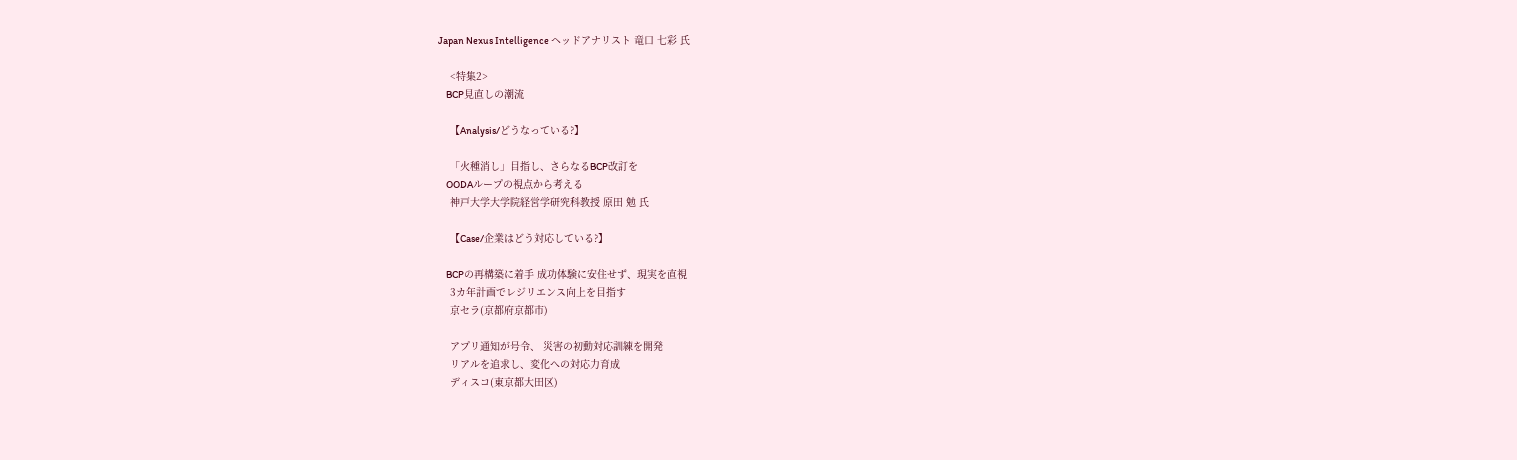Japan Nexus Intelligence ヘッドアナリスト 竜口 七彩 氏

    <特集2>
    BCP見直しの潮流

    【Analysis/どうなっている?】

    「火種消し」目指し、さらなるBCP改訂を
    OODAループの視点から考える
    神戸大学大学院経営学研究科教授 原田 勉 氏

    【Case/企業はどう対応している?】

    BCPの再構築に着手 成功体験に安住せず、現実を直視
    3カ年計画でレジリエンス向上を目指す
    京セラ(京都府京都市)

    アプリ通知が号令、 災害の初動対応訓練を開発
    リアルを追求し、変化への対応力育成
    ディスコ(東京都大田区)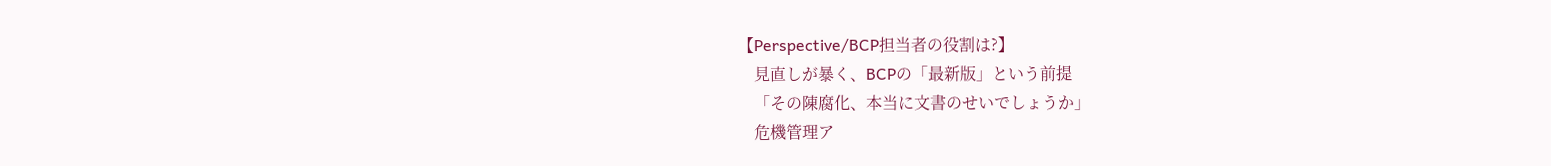【Perspective/BCP担当者の役割は?】
    見直しが暴く、BCPの「最新版」という前提
    「その陳腐化、本当に文書のせいでしょうか」
    危機管理ア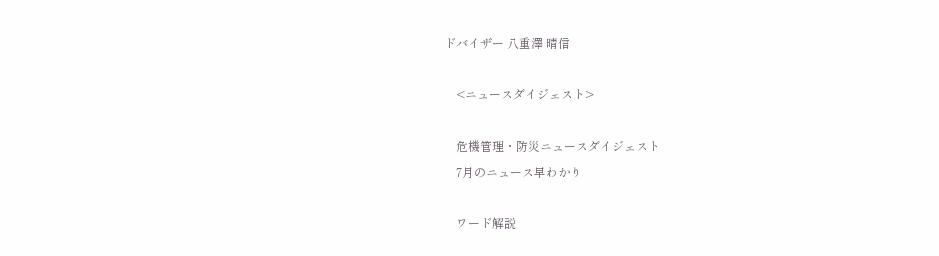ドバイザー 八重澤 晴信

    <ニュースダイジェスト>

    危機管理・防災ニュースダイジェスト
    7月のニュース早わかり

    ワード解説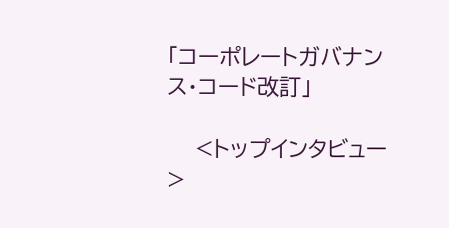「コーポレートガバナンス・コード改訂」

    <トップインタビュー>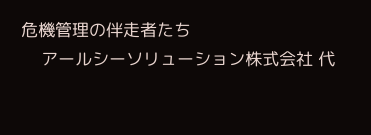危機管理の伴走者たち
    アールシーソリューション株式会社 代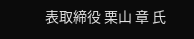表取締役 栗山 章 氏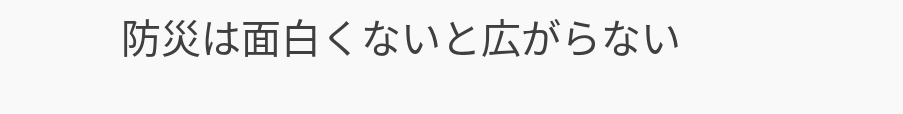防災は面白くないと広がらない